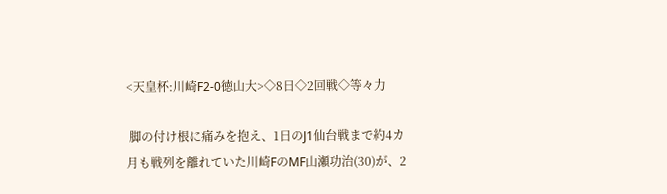<天皇杯:川崎F2-0徳山大>◇8日◇2回戦◇等々力

 脚の付け根に痛みを抱え、1日のJ1仙台戦まで約4カ月も戦列を離れていた川崎FのMF山瀬功治(30)が、2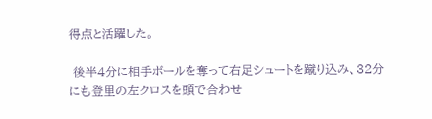得点と活躍した。

 後半4分に相手ボールを奪って右足シュートを蹴り込み、32分にも登里の左クロスを頭で合わせ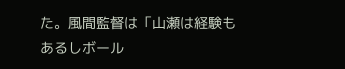た。風間監督は「山瀬は経験もあるしボール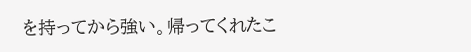を持ってから強い。帰ってくれたこ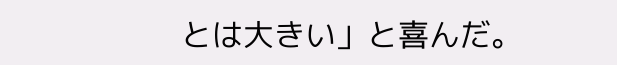とは大きい」と喜んだ。